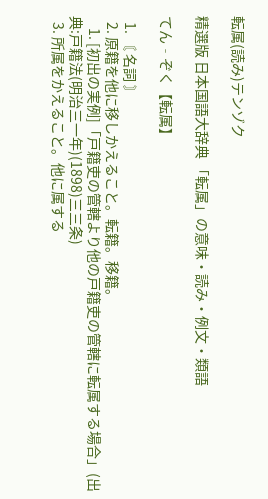転属(読み)テンゾク

精選版 日本国語大辞典 「転属」の意味・読み・例文・類語

てん‐ぞく【転属】

  1. 〘 名詞 〙
  2. 原籍を他に移しかえること。転籍。移籍。
    1. [初出の実例]「戸籍吏の管轄より他の戸籍吏の管轄に転属する場合」(出典:戸籍法(明治三一年)(1898)三三条)
  3. 所属をかえること。他に属する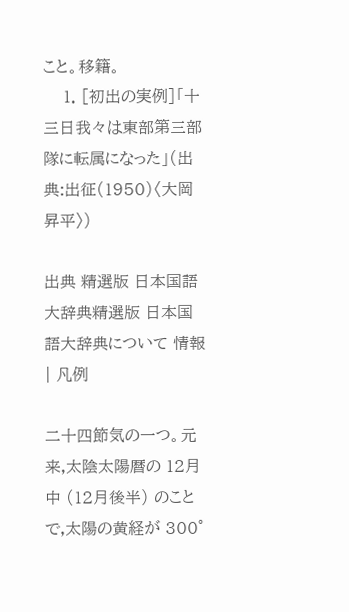こと。移籍。
    1. [初出の実例]「十三日我々は東部第三部隊に転属になった」(出典:出征(1950)〈大岡昇平〉)

出典 精選版 日本国語大辞典精選版 日本国語大辞典について 情報 | 凡例

二十四節気の一つ。元来,太陰太陽暦の 12月中 (12月後半) のことで,太陽の黄経が 300°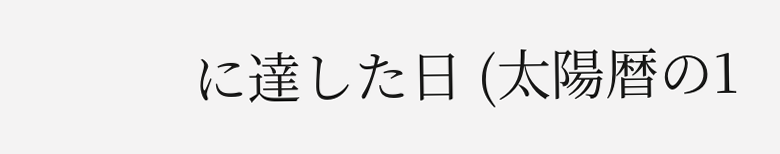に達した日 (太陽暦の1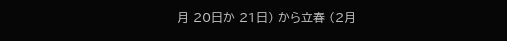月 20日か 21日) から立春 (2月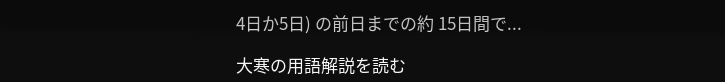4日か5日) の前日までの約 15日間で...

大寒の用語解説を読む